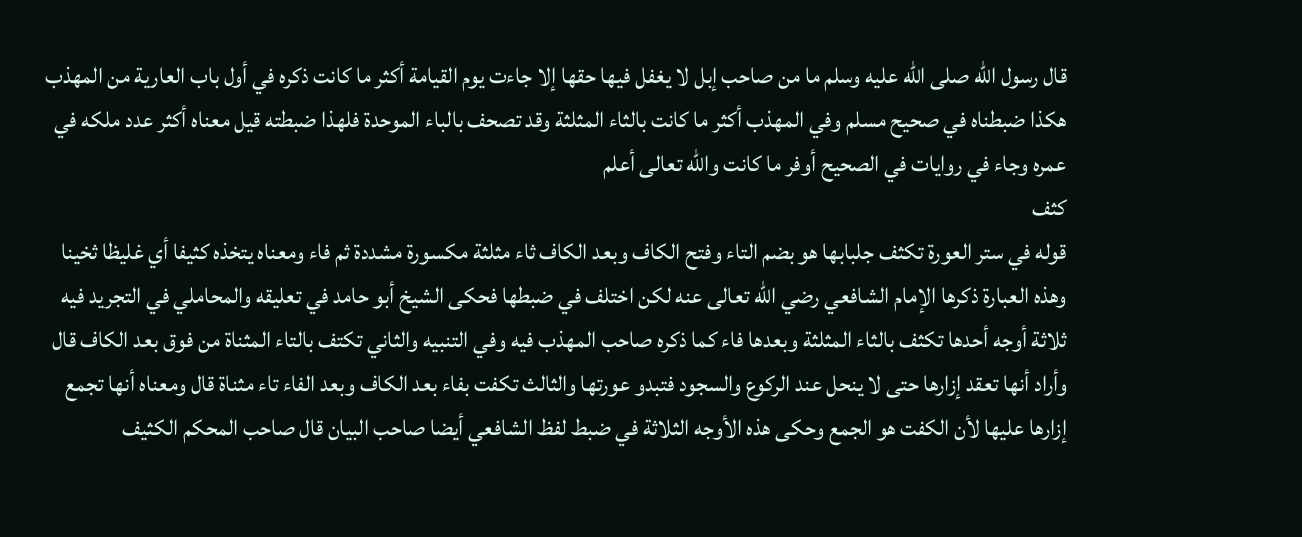قال رسول الله صلى الله عليه وسلم ما من صاحب إبل لا يغفل فيها حقها إلا جاءت يوم القيامة أكثر ما كانت ذكره في أول باب العارية من المهذب هكذا ضبطناه في صحيح مسلم وفي المهذب أكثر ما كانت بالثاء المثلثة وقد تصحف بالباء الموحدة فلهذا ضبطته قيل معناه أكثر عدد ملكه في عمره وجاء في روايات في الصحيح أوفر ما كانت والله تعالى أعلم
كثف
قوله في ستر العورة تكثف جلبابها هو بضم التاء وفتح الكاف وبعد الكاف ثاء مثلثة مكسورة مشددة ثم فاء ومعناه يتخذه كثيفا أي غليظا ثخينا وهذه العبارة ذكرها الإمام الشافعي رضي الله تعالى عنه لكن اختلف في ضبطها فحكى الشيخ أبو حامد في تعليقه والمحاملي في التجريد فيه ثلاثة أوجه أحدها تكثف بالثاء المثلثة وبعدها فاء كما ذكره صاحب المهذب فيه وفي التنبيه والثاني تكتف بالتاء المثناة من فوق بعد الكاف قال وأراد أنها تعقد إزارها حتى لا ينحل عند الركوع والسجود فتبدو عورتها والثالث تكفت بفاء بعد الكاف وبعد الفاء تاء مثناة قال ومعناه أنها تجمع إزارها عليها لأن الكفت هو الجمع وحكى هذه الأوجه الثلاثة في ضبط لفظ الشافعي أيضا صاحب البيان قال صاحب المحكم الكثيف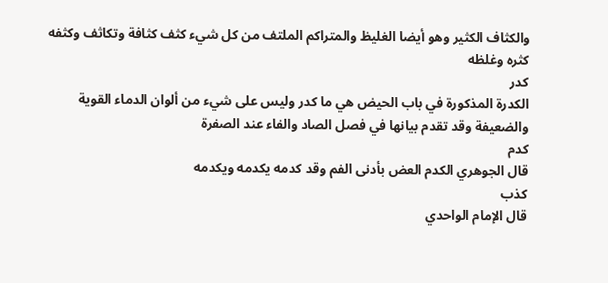والكثاف الكثير وهو أيضا الغليظ والمتراكم الملتف من كل شيء كثف كثافة وتكاثف وكثفه كثره وغلظه
كدر
الكدرة المذكورة في باب الحيض هي ما كدر وليس على شيء من ألوان الدماء القوية والضعيفة وقد تقدم بيانها في فصل الصاد والفاء عند الصفرة
كدم
قال الجوهري الكدم العض بأدنى الفم وقد كدمه يكدمه ويكدمه
كذب
قال الإمام الواحدي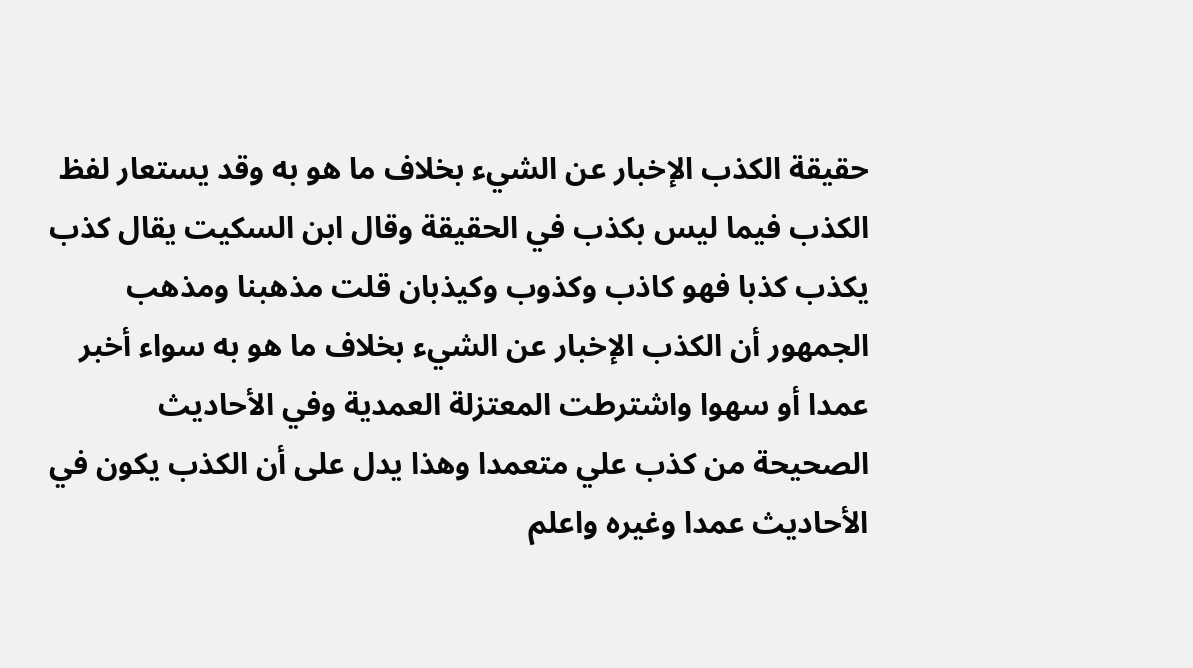حقيقة الكذب الإخبار عن الشيء بخلاف ما هو به وقد يستعار لفظ الكذب فيما ليس بكذب في الحقيقة وقال ابن السكيت يقال كذب يكذب كذبا فهو كاذب وكذوب وكيذبان قلت مذهبنا ومذهب الجمهور أن الكذب الإخبار عن الشيء بخلاف ما هو به سواء أخبر عمدا أو سهوا واشترطت المعتزلة العمدية وفي الأحاديث الصحيحة من كذب علي متعمدا وهذا يدل على أن الكذب يكون في الأحاديث عمدا وغيره واعلم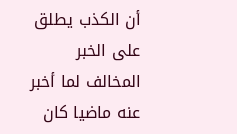أن الكذب يطلق على الخبر المخالف لما أخبر عنه ماضيا كان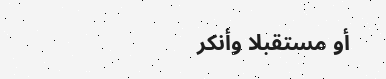أو مستقبلا وأنكر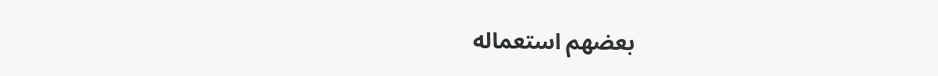بعضهم استعماله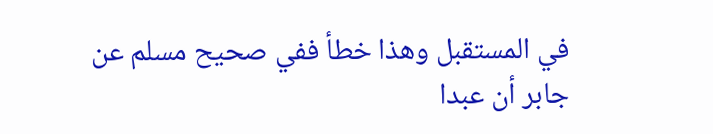في المستقبل وهذا خطأ ففي صحيح مسلم عن جابر أن عبدا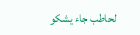لحاطب جاء يشكو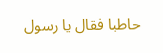حاطبا فقال يا رسول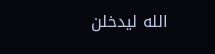الله ليدخلن